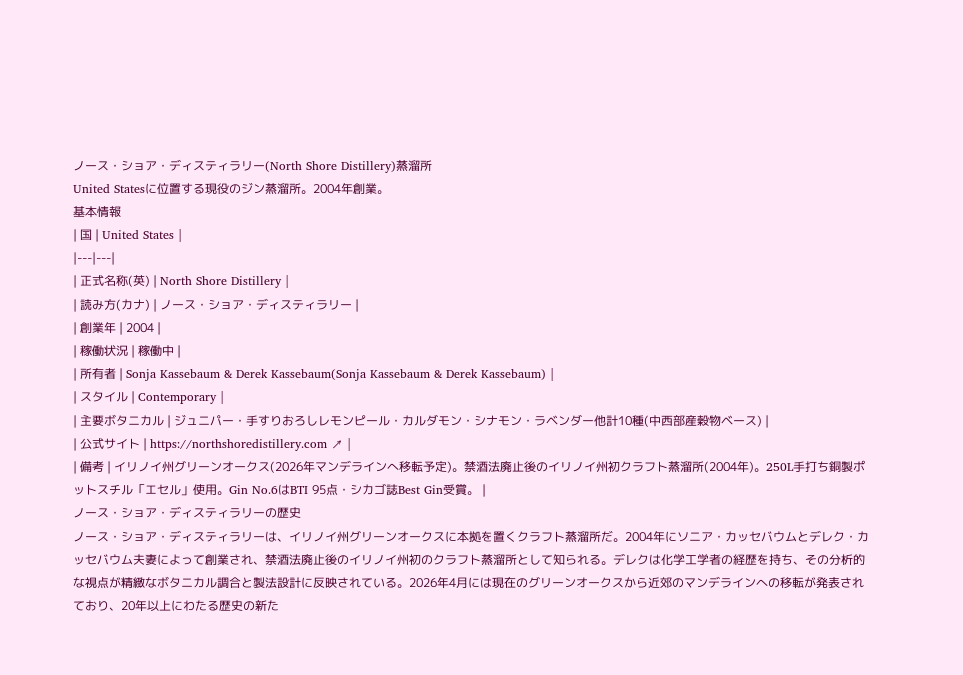ノース・ショア・ディスティラリー(North Shore Distillery)蒸溜所
United Statesに位置する現役のジン蒸溜所。2004年創業。
基本情報
| 国 | United States |
|---|---|
| 正式名称(英) | North Shore Distillery |
| 読み方(カナ) | ノース・ショア・ディスティラリー |
| 創業年 | 2004 |
| 稼働状況 | 稼働中 |
| 所有者 | Sonja Kassebaum & Derek Kassebaum(Sonja Kassebaum & Derek Kassebaum) |
| スタイル | Contemporary |
| 主要ボタニカル | ジュニパー・手すりおろしレモンピール・カルダモン・シナモン・ラベンダー他計10種(中西部産穀物ベース) |
| 公式サイト | https://northshoredistillery.com ↗ |
| 備考 | イリノイ州グリーンオークス(2026年マンデラインへ移転予定)。禁酒法廃止後のイリノイ州初クラフト蒸溜所(2004年)。250L手打ち銅製ポットスチル「エセル」使用。Gin No.6はBTI 95点・シカゴ誌Best Gin受賞。 |
ノース・ショア・ディスティラリーの歴史
ノース・ショア・ディスティラリーは、イリノイ州グリーンオークスに本拠を置くクラフト蒸溜所だ。2004年にソニア・カッセバウムとデレク・カッセバウム夫妻によって創業され、禁酒法廃止後のイリノイ州初のクラフト蒸溜所として知られる。デレクは化学工学者の経歴を持ち、その分析的な視点が精緻なボタニカル調合と製法設計に反映されている。2026年4月には現在のグリーンオークスから近郊のマンデラインへの移転が発表されており、20年以上にわたる歴史の新た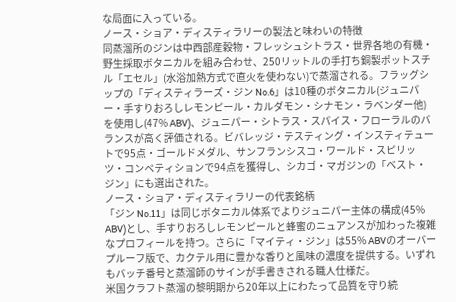な局面に入っている。
ノース・ショア・ディスティラリーの製法と味わいの特徴
同蒸溜所のジンは中西部産穀物・フレッシュシトラス・世界各地の有機・野生採取ボタニカルを組み合わせ、250リットルの手打ち銅製ポットスチル「エセル」(水浴加熱方式で直火を使わない)で蒸溜される。フラッグシップの「ディスティラーズ・ジン No.6」は10種のボタニカル(ジュニパー・手すりおろしレモンピール・カルダモン・シナモン・ラベンダー他)を使用し(47% ABV)、ジュニパー・シトラス・スパイス・フローラルのバランスが高く評価される。ビバレッジ・テスティング・インスティテュートで95点・ゴールドメダル、サンフランシスコ・ワールド・スピリッツ・コンペティションで94点を獲得し、シカゴ・マガジンの「ベスト・ジン」にも選出された。
ノース・ショア・ディスティラリーの代表銘柄
「ジン No.11」は同じボタニカル体系でよりジュニパー主体の構成(45% ABV)とし、手すりおろしレモンピールと蜂蜜のニュアンスが加わった複雑なプロフィールを持つ。さらに「マイティ・ジン」は55% ABVのオーバープルーフ版で、カクテル用に豊かな香りと風味の濃度を提供する。いずれもバッチ番号と蒸溜師のサインが手書きされる職人仕様だ。
米国クラフト蒸溜の黎明期から20年以上にわたって品質を守り続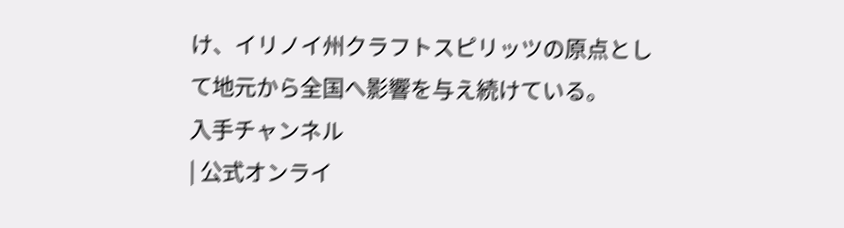け、イリノイ州クラフトスピリッツの原点として地元から全国へ影響を与え続けている。
入手チャンネル
| 公式オンライ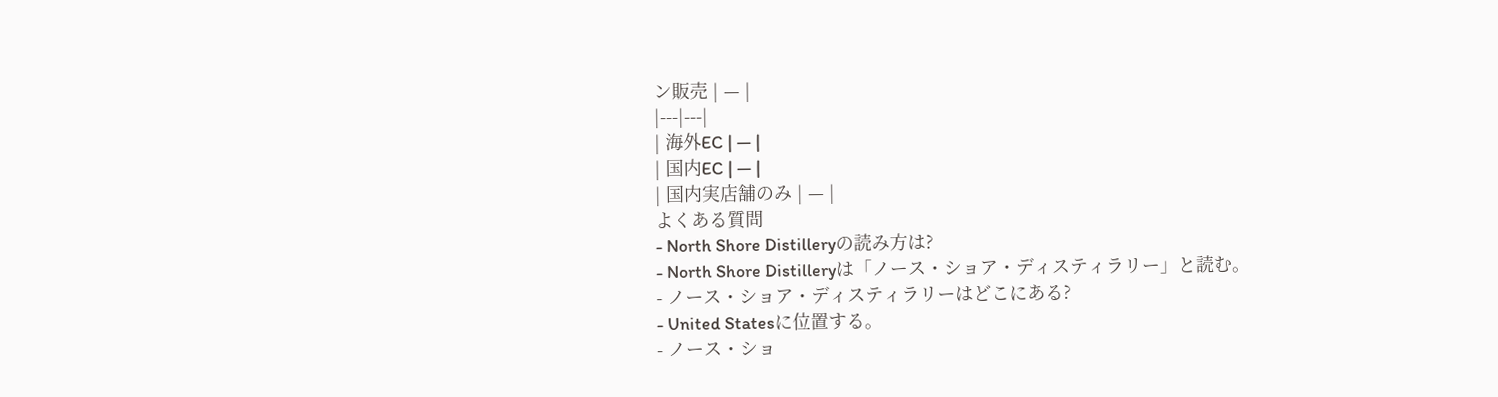ン販売 | — |
|---|---|
| 海外EC | — |
| 国内EC | — |
| 国内実店舗のみ | — |
よくある質問
- North Shore Distilleryの読み方は?
- North Shore Distilleryは「ノース・ショア・ディスティラリー」と読む。
- ノース・ショア・ディスティラリーはどこにある?
- United Statesに位置する。
- ノース・ショ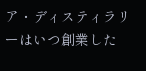ア・ディスティラリーはいつ創業した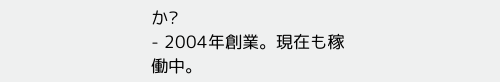か?
- 2004年創業。現在も稼働中。